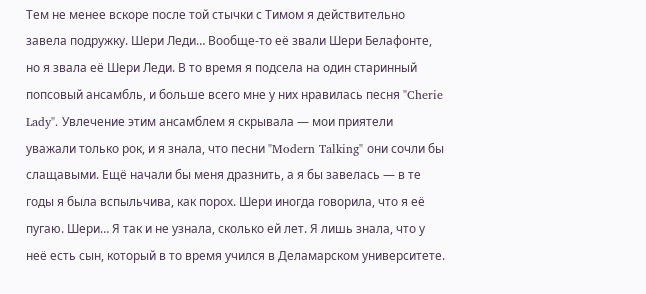Тем не менее вскоре после той стычки с Тимом я действительно завела подружку. Шери Леди… Вообще-то её звали Шери Белафонте, но я звала её Шери Леди. В то время я подсела на один старинный попсовый ансамбль, и больше всего мне у них нравилась песня "Cherie Lady". Увлечение этим ансамблем я скрывала — мои приятели уважали только рок, и я знала, что песни "Modern Talking" они сочли бы слащавыми. Ещё начали бы меня дразнить, а я бы завелась — в те годы я была вспыльчива, как порох. Шери иногда говорила, что я её пугаю. Шери… Я так и не узнала, сколько ей лет. Я лишь знала, что у неё есть сын, который в то время учился в Деламарском университете.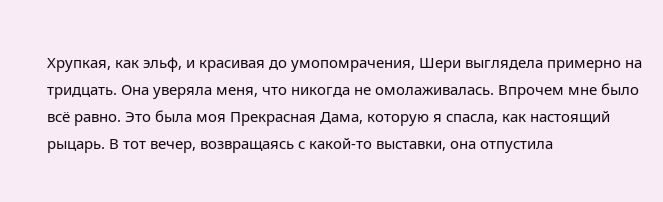Хрупкая, как эльф, и красивая до умопомрачения, Шери выглядела примерно на тридцать. Она уверяла меня, что никогда не омолаживалась. Впрочем мне было всё равно. Это была моя Прекрасная Дама, которую я спасла, как настоящий рыцарь. В тот вечер, возвращаясь с какой-то выставки, она отпустила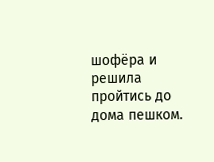шофёра и решила пройтись до дома пешком.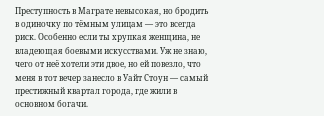Преступность в Маграте невысокая, но бродить в одиночку по тёмным улицам — это всегда риск. Особенно если ты хрупкая женщина, не владеющая боевыми искусствами. Уж не знаю, чего от неё хотели эти двое, но ей повезло, что меня в тот вечер занесло в Уайт Стоун — самый престижный квартал города, где жили в основном богачи.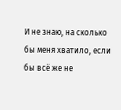И не знаю, на сколько бы меня хватило, если бы всё же не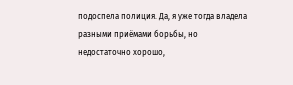подоспела полиция. Да, я уже тогда владела разными приёмами борьбы, но недостаточно хорошо,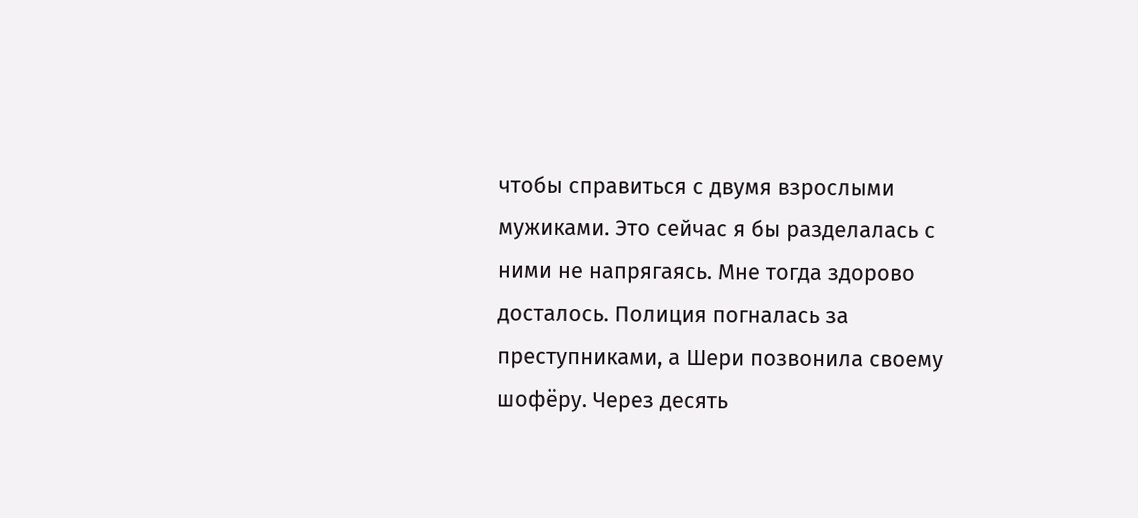чтобы справиться с двумя взрослыми мужиками. Это сейчас я бы разделалась с ними не напрягаясь. Мне тогда здорово досталось. Полиция погналась за преступниками, а Шери позвонила своему шофёру. Через десять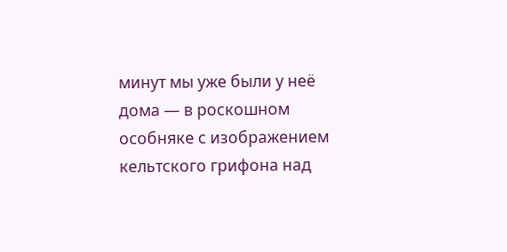минут мы уже были у неё дома — в роскошном особняке с изображением кельтского грифона над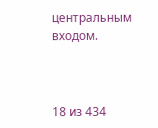центральным входом.



18 из 434